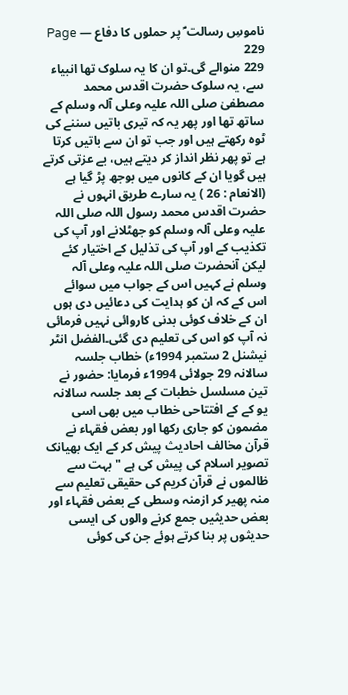ناموسِ رسالت ؐ پر حملوں کا دفاع — Page 229
229 منوالے گی۔تو ان کا یہ سلوک تھا انبیاء سے، یہ سلوک حضرت اقدس محمد مصطفیٰ صلی اللہ علیہ وعلی آلہ وسلم کے ساتھ تھا اور پھر یہ کہ تیری باتیں سننے کی ٹوہ رکھتے ہیں اور جب تو ان سے باتیں کرتا ہے تو پھر نظر انداز کر دیتے ہیں، بے عزتی کرتے ہیں گویا ان کے کانوں میں بوجھ پڑ گیا ہے (الانعام : 26 ) یہ سارے طریق انہوں نے حضرت اقدس محمد رسول اللہ صلی اللہ علیہ وعلی آلہ وسلم کو جھٹلانے اور آپ کی تکذیب کے اور آپ کی تذلیل کے اختیار کئے لیکن آنحضرت صلی اللہ علیہ وعلی آلہ وسلم نے کہیں اس کے جواب میں سوائے اس کے کہ ان کو ہدایت کی دعائیں دی ہوں ان کے خلاف کوئی بدنی کاروائی نہیں فرمائی نہ آپ کو اس کی تعلیم دی گئی۔الفضل انٹر نیشنل 2 ستمبر 1994ء) خطاب جلسہ سالانہ 29 جولائی 1994ء فرمایا: حضور نے تین مسلسل خطبات کے بعد جلسہ سالانہ یو کے کے افتتاحی خطاب میں بھی اسی مضمون کو جاری رکھا اور بعض فقہاء نے قرآن مخالف احادیث پیش کر کے ایک بھیانک تصویر اسلام کی پیش کی ہے " بہت سے ظالموں نے قرآن کریم کی حقیقی تعلیم سے منہ پھیر کر ازمنہ وسطی کے بعض فقہاء اور بعض حدیثیں جمع کرنے والوں کی ایسی حدیثوں پر بنا کرتے ہوئے جن کی کوئی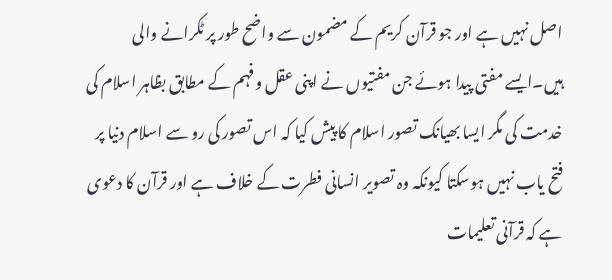اصل نہیں ہے اور جو قرآن کریم کے مضمون سے واضح طور پر ٹکرانے والی ہیں۔ایسے مفتی پیدا ہوئے جن مفتیوں نے اپنی عقل وفہم کے مطابق بظاہر اسلام کی خدمت کی مگر ایسا بھیانک تصور اسلام کا پیش کیا کہ اس تصور کی رو سے اسلام دنیا پر فتح یاب نہیں ہوسکتا کیونکہ وہ تصویر انسانی فطرت کے خلاف ہے اور قرآن کا دعوی ہے کہ قرآنی تعلیمات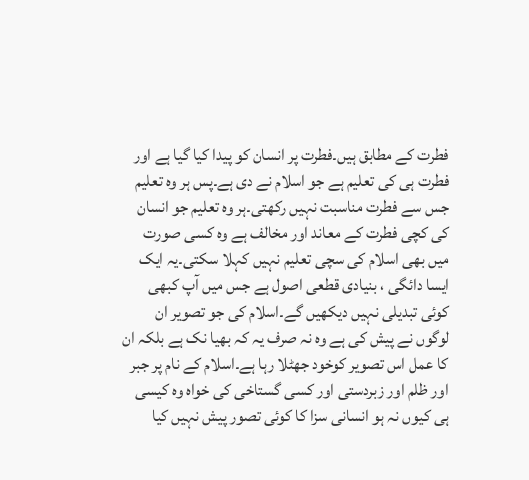فطرت کے مطابق ہیں۔فطرت پر انسان کو پیدا کیا گیا ہے اور فطرت ہی کی تعلیم ہے جو اسلام نے دی ہے۔پس ہر وہ تعلیم جس سے فطرت مناسبت نہیں رکھتی۔ہر وہ تعلیم جو انسان کی کچی فطرت کے معاند اور مخالف ہے وہ کسی صورت میں بھی اسلام کی سچی تعلیم نہیں کہلا سکتی۔یہ ایک ایسا دائگی ، بنیادی قطعی اصول ہے جس میں آپ کبھی کوئی تبدیلی نہیں دیکھیں گے۔اسلام کی جو تصویر ان لوگوں نے پیش کی ہے وہ نہ صرف یہ کہ بھیا نک ہے بلکہ ان کا عمل اس تصویر کوخود جھٹلا رہا ہے۔اسلام کے نام پر جبر اور ظلم اور زبردستی اور کسی گستاخی کی خواہ وہ کیسی ہی کیوں نہ ہو انسانی سزا کا کوئی تصور پیش نہیں کیا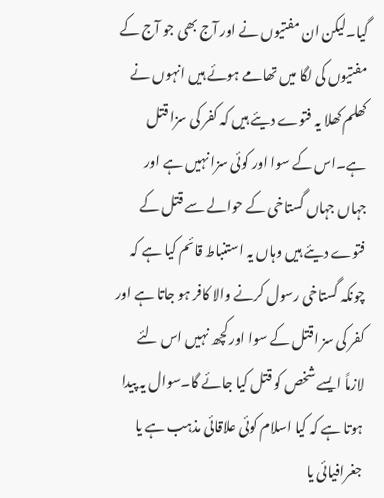گیا۔لیکن ان مفتیوں نے اور آج بھی جو آج کے مفتیوں کی لگا میں تھامے ہوئے ہیں انہوں نے کھلم کھلا یہ فتوے دیئے ہیں کہ کفر کی سزا قتل ہے۔اس کے سوا اور کوئی سزا نہیں ہے اور جہاں جہاں گستاخی کے حوالے سے قتل کے فتوے دیئے ہیں وہاں یہ استنباط قائم کیا ہے کہ چونکہ گستاخی رسول کرنے والا کافر ہو جاتا ہے اور کفر کی سز اقتل کے سوا اور کچھ نہیں اس لئے لازماً ایسے شخص کو قتل کیا جائے گا۔سوال یہ پیدا ہوتا ہے کہ کیا اسلام کوئی علاقائی مذہب ہے یا جغرافیائی یا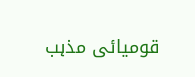قومیائی مذہب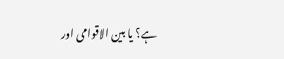ہے؟ یا بین الاقوامی اور